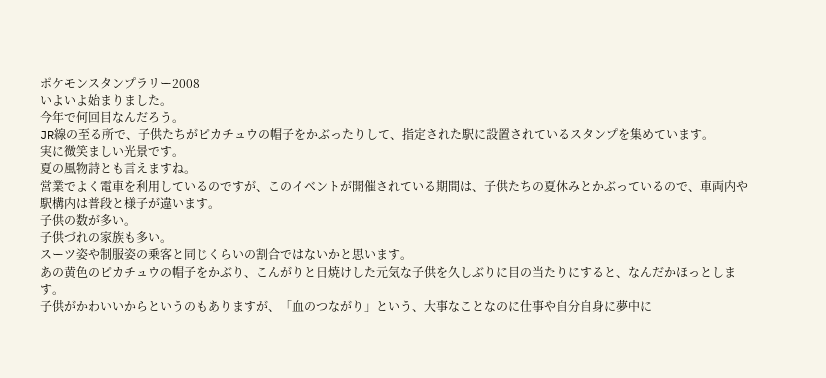ポケモンスタンプラリー2008
いよいよ始まりました。
今年で何回目なんだろう。
JR線の至る所で、子供たちがピカチュウの帽子をかぶったりして、指定された駅に設置されているスタンプを集めています。
実に微笑ましい光景です。
夏の風物詩とも言えますね。
営業でよく電車を利用しているのですが、このイベントが開催されている期間は、子供たちの夏休みとかぶっているので、車両内や駅構内は普段と様子が違います。
子供の数が多い。
子供づれの家族も多い。
スーツ姿や制服姿の乗客と同じくらいの割合ではないかと思います。
あの黄色のピカチュウの帽子をかぶり、こんがりと日焼けした元気な子供を久しぶりに目の当たりにすると、なんだかほっとします。
子供がかわいいからというのもありますが、「血のつながり」という、大事なことなのに仕事や自分自身に夢中に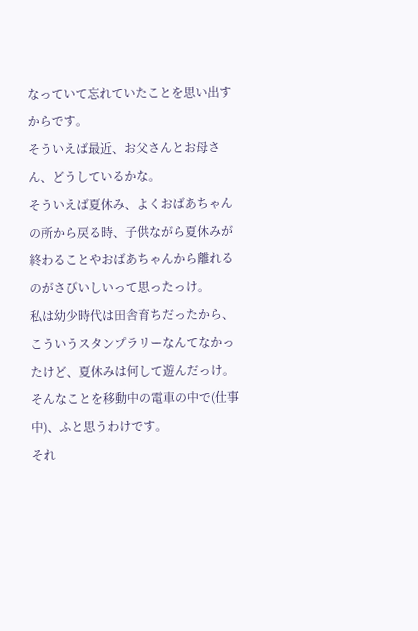なっていて忘れていたことを思い出すからです。
そういえば最近、お父さんとお母さん、どうしているかな。
そういえば夏休み、よくおばあちゃんの所から戻る時、子供ながら夏休みが終わることやおばあちゃんから離れるのがさびいしいって思ったっけ。
私は幼少時代は田舎育ちだったから、こういうスタンプラリーなんてなかったけど、夏休みは何して遊んだっけ。
そんなことを移動中の電車の中で(仕事中)、ふと思うわけです。
それ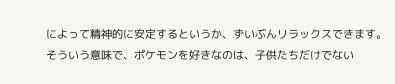によって精神的に安定するというか、ずいぶんリラックスできます。
そういう意味で、ポケモンを好きなのは、子供たちだけでない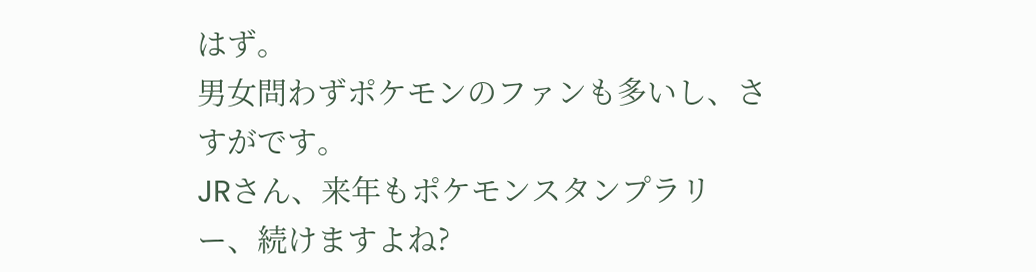はず。
男女問わずポケモンのファンも多いし、さすがです。
JRさん、来年もポケモンスタンプラリー、続けますよね?